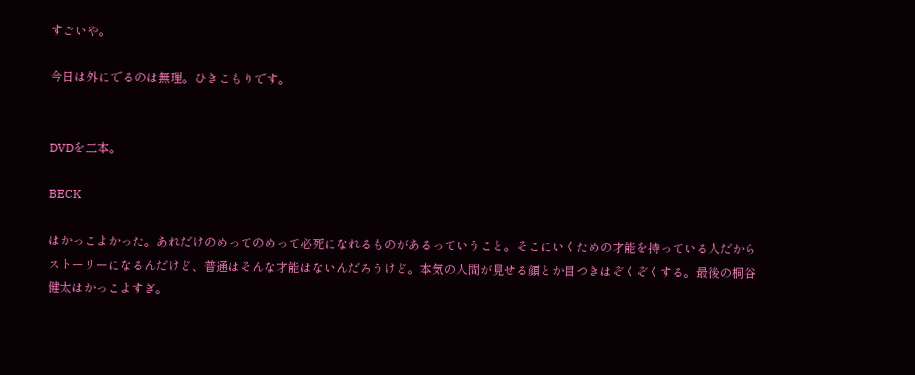すごいや。

今日は外にでるのは無理。ひきこもりです。


DVDを二本。

BECK

はかっこよかった。あれだけのめってのめって必死になれるものがあるっていうこと。そこにいくための才能を持っている人だからストーリーになるんだけど、普通はそんな才能はないんだろうけど。本気の人間が見せる顔とか目つきはぞくぞくする。最後の桐谷健太はかっこよすぎ。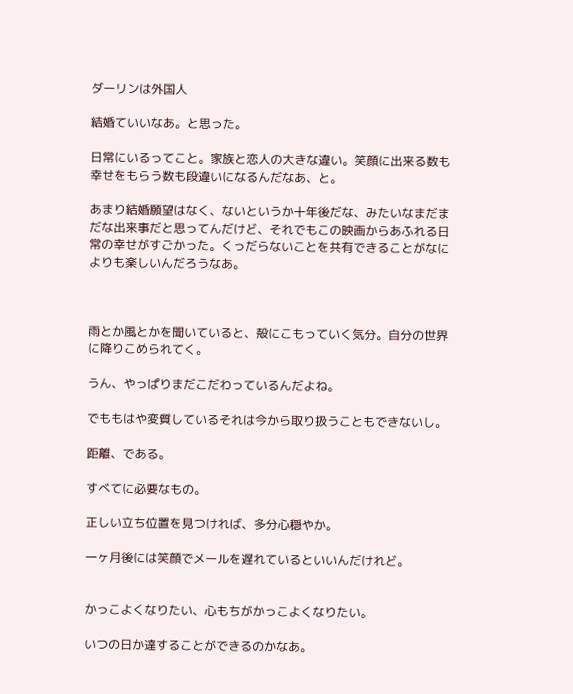ダーリンは外国人

結婚ていいなあ。と思った。

日常にいるってこと。家族と恋人の大きな違い。笑顔に出来る数も幸せをもらう数も段違いになるんだなあ、と。

あまり結婚願望はなく、ないというか十年後だな、みたいなまだまだな出来事だと思ってんだけど、それでもこの映画からあふれる日常の幸せがすごかった。くっだらないことを共有できることがなによりも楽しいんだろうなあ。



雨とか風とかを聞いていると、殻にこもっていく気分。自分の世界に降りこめられてく。

うん、やっぱりまだこだわっているんだよね。

でももはや変質しているそれは今から取り扱うこともできないし。

距離、である。

すべてに必要なもの。

正しい立ち位置を見つければ、多分心穏やか。

一ヶ月後には笑顔でメールを遅れているといいんだけれど。


かっこよくなりたい、心もちがかっこよくなりたい。

いつの日か達することができるのかなあ。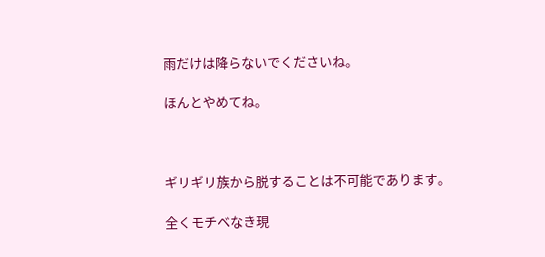雨だけは降らないでくださいね。

ほんとやめてね。



ギリギリ族から脱することは不可能であります。

全くモチベなき現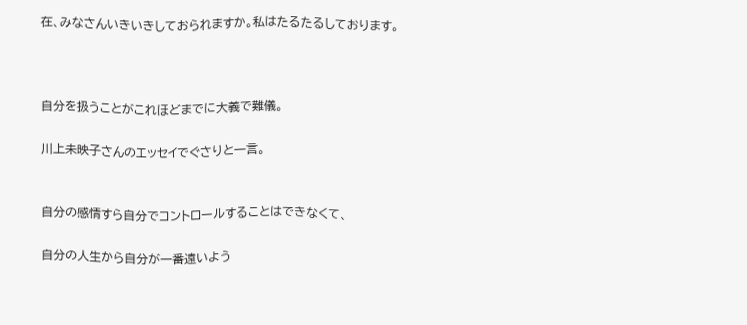在、みなさんいきいきしておられますか。私はたるたるしております。



自分を扱うことがこれほどまでに大義で難儀。

川上未映子さんのエッセイでぐさりと一言。


自分の感情すら自分でコントロールすることはできなくて、

自分の人生から自分が一番遠いよう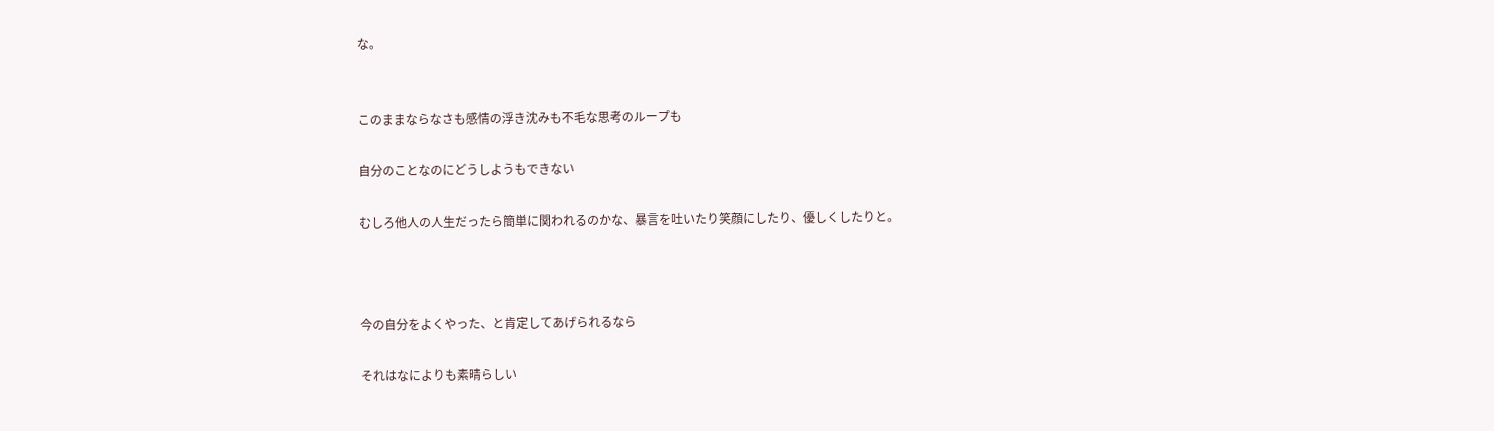な。


このままならなさも感情の浮き沈みも不毛な思考のループも

自分のことなのにどうしようもできない

むしろ他人の人生だったら簡単に関われるのかな、暴言を吐いたり笑顔にしたり、優しくしたりと。



今の自分をよくやった、と肯定してあげられるなら

それはなによりも素晴らしい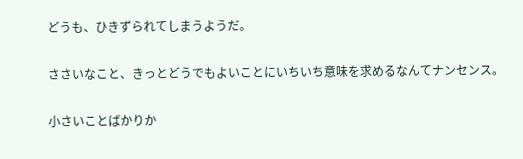どうも、ひきずられてしまうようだ。

ささいなこと、きっとどうでもよいことにいちいち意味を求めるなんてナンセンス。

小さいことばかりか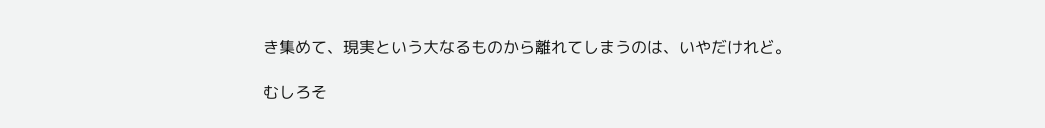き集めて、現実という大なるものから離れてしまうのは、いやだけれど。

むしろそ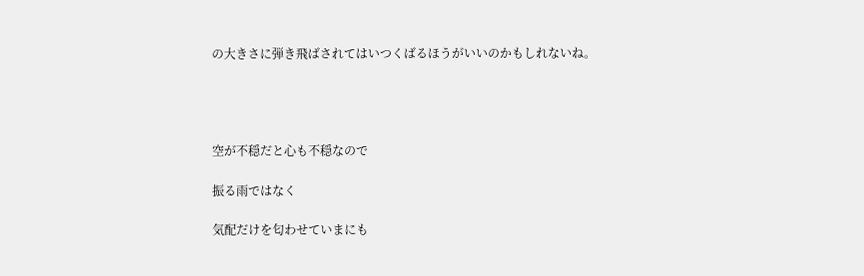の大きさに弾き飛ばされてはいつくばるほうがいいのかもしれないね。




空が不穏だと心も不穏なので

振る雨ではなく

気配だけを匂わせていまにも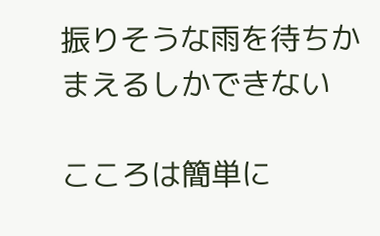振りそうな雨を待ちかまえるしかできない

こころは簡単に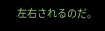左右されるのだ。